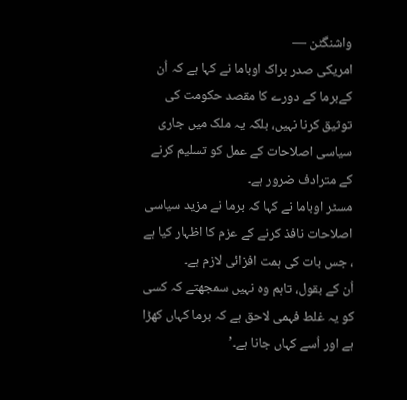واشنگٹن —
امریکی صدر براک اوباما نے کہا ہے کہ اُن کےبرما کے دورے کا مقصد حکومت کی توثیق کرنا نہیں، بلکہ یہ ملک میں جاری سیاسی اصلاحات کے عمل کو تسلیم کرنے کے مترادف ضرور ہے۔
مسٹر اوباما نے کہا کہ برما نے مزید سیاسی اصلاحات نافذ کرنے کے عزم کا اظہار کیا ہے ، جس بات کی ہمت افزائی لازم ہے۔
اُن کے بقول، تاہم وہ نہیں سمجھتے کہ کسی کو یہ غلط فہمی لاحق ہے کہ برما کہاں کھڑا ہے اور اُسے کہاں جانا ہے۔’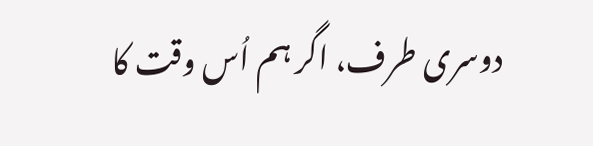دوسری طرف، اگر ہم اُس وقت کا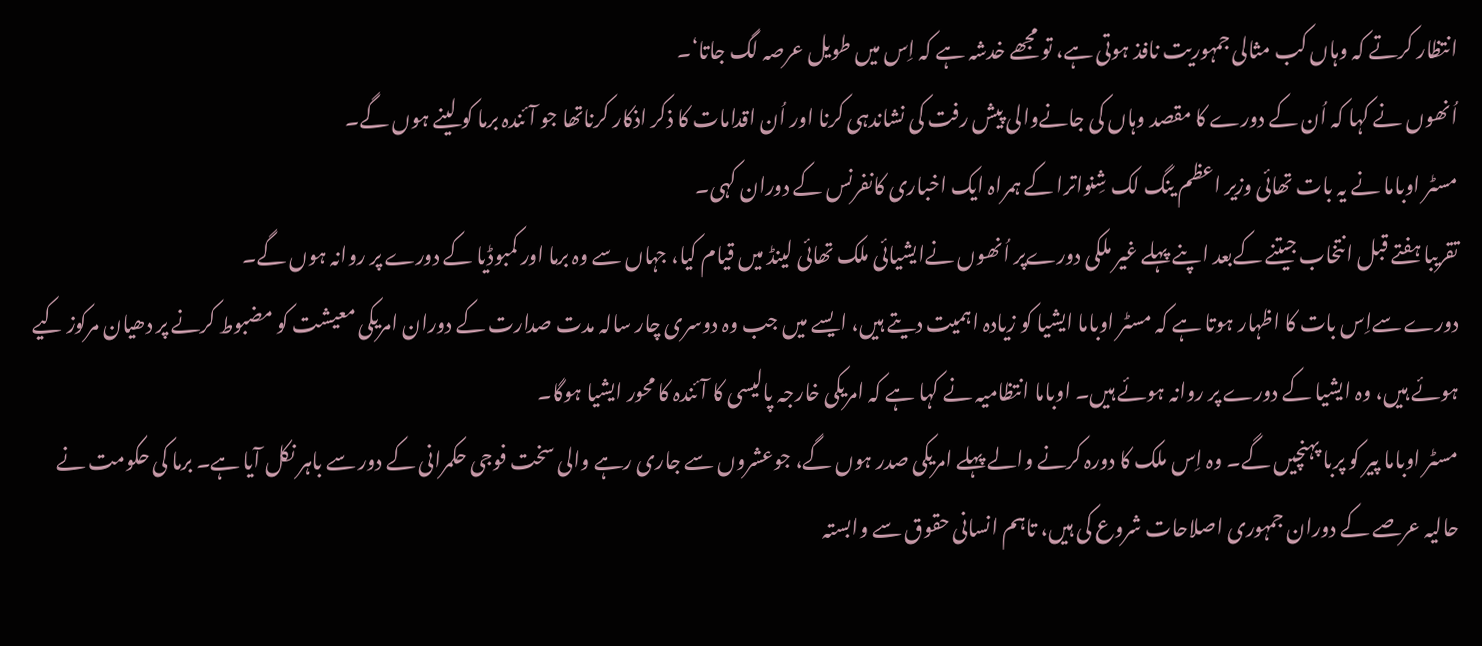انتظار کرتے کہ وہاں کب مثالی جمہوریت نافذ ہوتی ہے، تو مجھے خدشہ ہے کہ اِس میں طویل عرصہ لگ جاتا‘۔
اُنھوں نے کہا کہ اُن کے دورے کا مقصد وہاں کی جانےوالی پیش رفت کی نشاندہی کرنا اور اُن اقدامات کا ذکر اذکار کرناتھا جو آئندہ برما کو لینے ہوں گے۔
مسٹر اوباما نے یہ بات تھائی وزیر اعظم ینگ لک شِنواترا کے ہمراہ ایک اخباری کانفرنس کے دوران کہی۔
تقریبا ہفتے قبل انتخاب جیتنے کےبعد اپنے پہلے غیر ملکی دورےپر اُنھوں نےایشیائی ملک تھائی لینڈ میں قیام کیا، جہاں سے وہ برما اور کمبوڈیا کے دورے پر روانہ ہوں گے۔
دورے سےاِس بات کا اظہار ہوتا ہے کہ مسٹر اوباما ایشیا کو زیادہ اہمیت دیتے ہیں، ایسے میں جب وہ دوسری چار سالہ مدت صدارت کے دوران امریکی معیشت کو مضبوط کرنے پر دھیان مرکوز کیے ہوئے ہیں، وہ ایشیا کے دورے پر روانہ ہوئے ہیں۔ اوباما انتظامیہ نے کہا ہے کہ امریکی خارجہ پالیسی کا آئندہ کا محور ایشیا ہوگا۔
مسٹر اوباما پیر کو پربا پہنچیں گے۔ وہ اِس ملک کا دورہ کرنے والے پہلے امریکی صدر ہوں گے، جوعشروں سے جاری رہے والی سخت فوجی حکمرانی کے دور سے باہر نکل آیا ہے۔ برما کی حکومت نے حالیہ عرصے کے دوران جمہوری اصلاحات شروع کی ہیں، تاہم انسانی حقوق سے وابستہ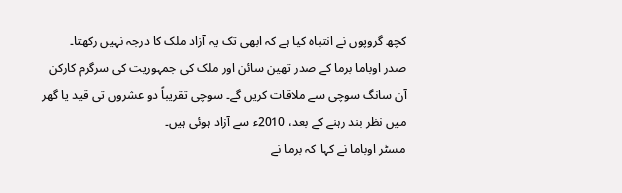کچھ گروپوں نے انتباہ کیا ہے کہ ابھی تک یہ آزاد ملک کا درجہ نہیں رکھتا۔
صدر اوباما برما کے صدر تھین سائن اور ملک کی جمہوریت کی سرگرم کارکن آن سانگ سوچی سے ملاقات کریں گے۔ سوچی تقریباً دو عشروں تی قید یا گھر میں نظر بند رہنے کے بعد، 2010ء سے آزاد ہوئی ہیں۔
مسٹر اوباما نے کہا کہ برما نے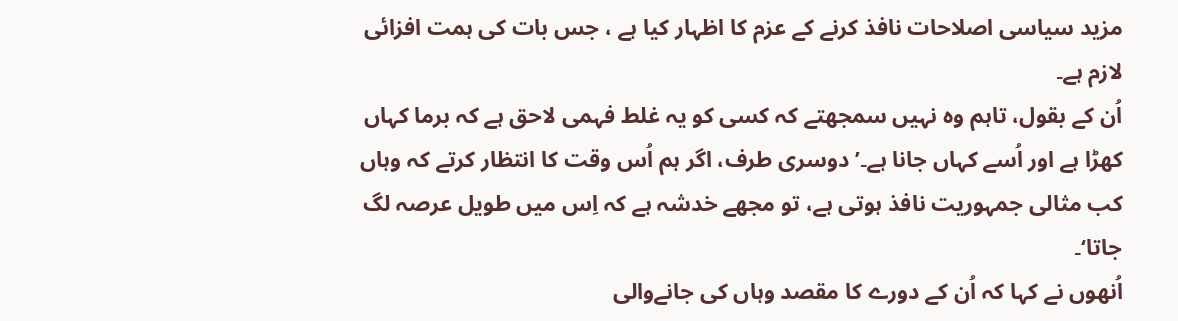مزید سیاسی اصلاحات نافذ کرنے کے عزم کا اظہار کیا ہے ، جس بات کی ہمت افزائی لازم ہے۔
اُن کے بقول، تاہم وہ نہیں سمجھتے کہ کسی کو یہ غلط فہمی لاحق ہے کہ برما کہاں کھڑا ہے اور اُسے کہاں جانا ہے۔’ دوسری طرف، اگر ہم اُس وقت کا انتظار کرتے کہ وہاں کب مثالی جمہوریت نافذ ہوتی ہے، تو مجھے خدشہ ہے کہ اِس میں طویل عرصہ لگ جاتا‘۔
اُنھوں نے کہا کہ اُن کے دورے کا مقصد وہاں کی جانےوالی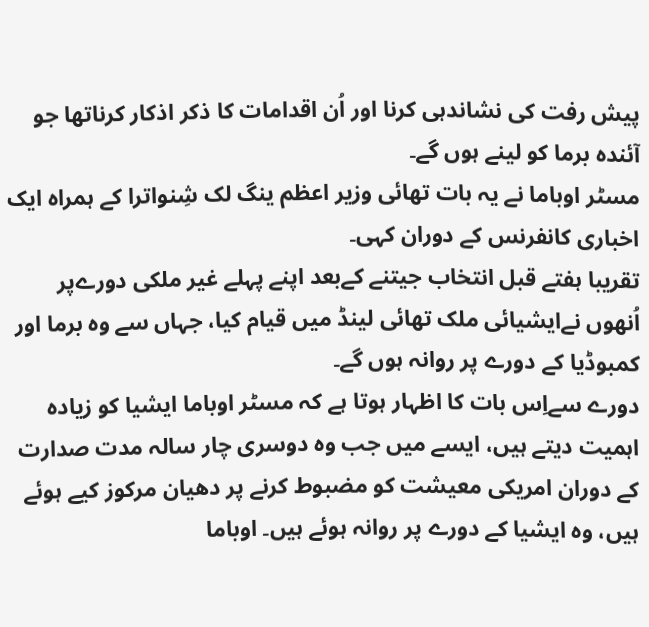پیش رفت کی نشاندہی کرنا اور اُن اقدامات کا ذکر اذکار کرناتھا جو آئندہ برما کو لینے ہوں گے۔
مسٹر اوباما نے یہ بات تھائی وزیر اعظم ینگ لک شِنواترا کے ہمراہ ایک اخباری کانفرنس کے دوران کہی۔
تقریبا ہفتے قبل انتخاب جیتنے کےبعد اپنے پہلے غیر ملکی دورےپر اُنھوں نےایشیائی ملک تھائی لینڈ میں قیام کیا، جہاں سے وہ برما اور کمبوڈیا کے دورے پر روانہ ہوں گے۔
دورے سےاِس بات کا اظہار ہوتا ہے کہ مسٹر اوباما ایشیا کو زیادہ اہمیت دیتے ہیں، ایسے میں جب وہ دوسری چار سالہ مدت صدارت کے دوران امریکی معیشت کو مضبوط کرنے پر دھیان مرکوز کیے ہوئے ہیں، وہ ایشیا کے دورے پر روانہ ہوئے ہیں۔ اوباما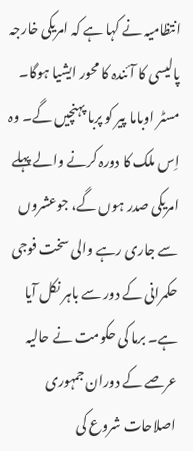انتظامیہ نے کہا ہے کہ امریکی خارجہ پالیسی کا آئندہ کا محور ایشیا ہوگا۔
مسٹر اوباما پیر کو پربا پہنچیں گے۔ وہ اِس ملک کا دورہ کرنے والے پہلے امریکی صدر ہوں گے، جوعشروں سے جاری رہے والی سخت فوجی حکمرانی کے دور سے باہر نکل آیا ہے۔ برما کی حکومت نے حالیہ عرصے کے دوران جمہوری اصلاحات شروع کی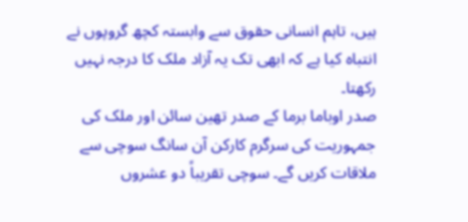ہیں، تاہم انسانی حقوق سے وابستہ کچھ گروپوں نے انتباہ کیا ہے کہ ابھی تک یہ آزاد ملک کا درجہ نہیں رکھتا۔
صدر اوباما برما کے صدر تھین سائن اور ملک کی جمہوریت کی سرگرم کارکن آن سانگ سوچی سے ملاقات کریں گے۔ سوچی تقریباً دو عشروں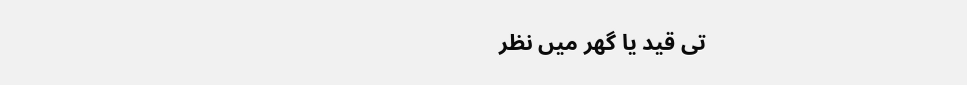تی قید یا گھر میں نظر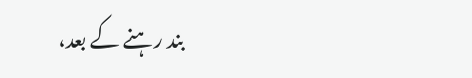بند رہنے کے بعد،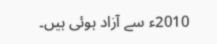2010ء سے آزاد ہوئی ہیں۔